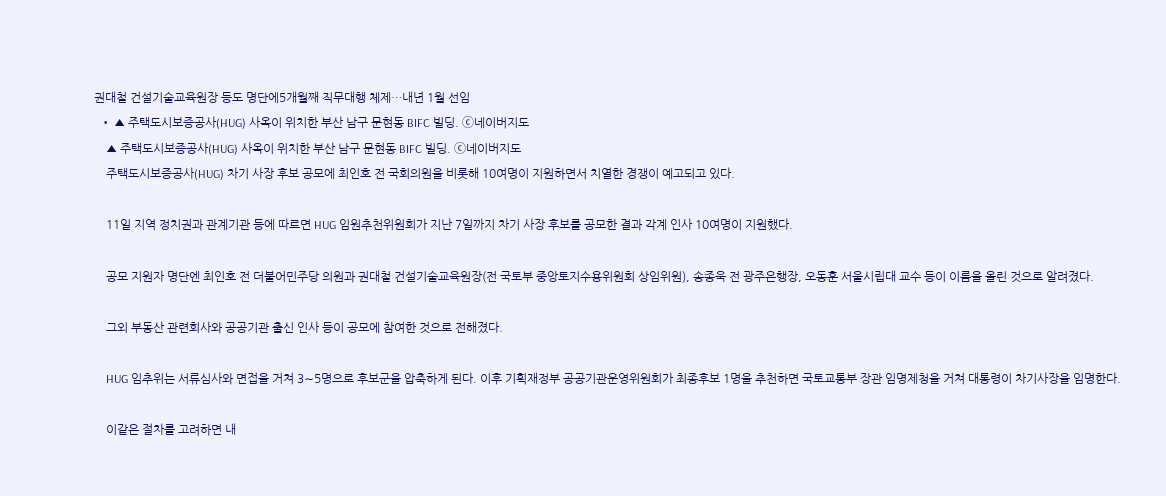권대철 건설기술교육원장 등도 명단에5개월째 직무대행 체제…내년 1월 선임
  • ▲ 주택도시보증공사(HUG) 사옥이 위치한 부산 남구 문현동 BIFC 빌딩. ⓒ네이버지도
    ▲ 주택도시보증공사(HUG) 사옥이 위치한 부산 남구 문현동 BIFC 빌딩. ⓒ네이버지도
    주택도시보증공사(HUG) 차기 사장 후보 공모에 최인호 전 국회의원을 비롯해 10여명이 지원하면서 치열한 경쟁이 예고되고 있다.

    11일 지역 정치권과 관계기관 등에 따르면 HUG 임원추천위원회가 지난 7일까지 차기 사장 후보를 공모한 결과 각계 인사 10여명이 지원했다.

    공모 지원자 명단엔 최인호 전 더불어민주당 의원과 권대철 건설기술교육원장(전 국토부 중앙토지수용위원회 상임위원), 송종욱 전 광주은행장, 오동훈 서울시립대 교수 등이 이름을 올린 것으로 알려졌다.

    그외 부동산 관련회사와 공공기관 출신 인사 등이 공모에 참여한 것으로 전해졌다.

    HUG 임추위는 서류심사와 면접을 거쳐 3∼5명으로 후보군을 압축하게 된다. 이후 기획재정부 공공기관운영위원회가 최종후보 1명을 추천하면 국토교통부 장관 임명제청을 거쳐 대통령이 차기사장을 임명한다.

    이같은 절차를 고려하면 내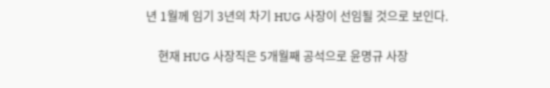년 1월께 임기 3년의 차기 HUG 사장이 선임될 것으로 보인다.

    현재 HUG 사장직은 5개월째 공석으로 윤명규 사장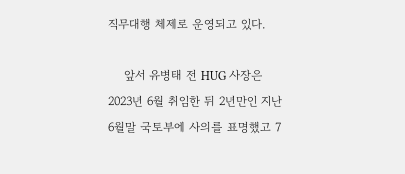직무대행 체제로 운영되고 있다.

    앞서 유병태 전 HUG 사장은 2023년 6월 취임한 뒤 2년만인 지난 6월말 국토부에 사의를 표명했고 7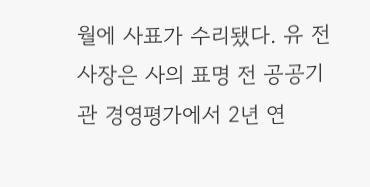월에 사표가 수리됐다. 유 전 사장은 사의 표명 전 공공기관 경영평가에서 2년 연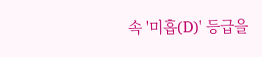속 '미흡(D)' 등급을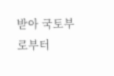받아 국토부로부터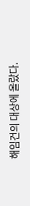해임건의 대상에 올랐다.